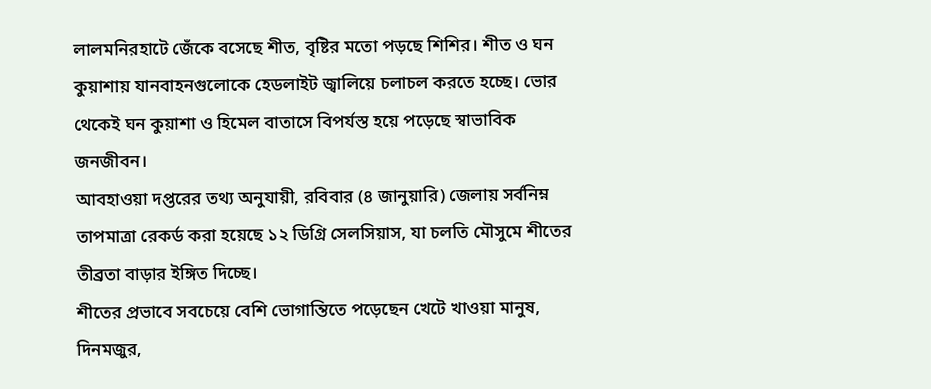লালমনিরহাটে জেঁকে বসেছে শীত, বৃষ্টির মতো পড়ছে শিশির। শীত ও ঘন কুয়াশায় যানবাহনগুলোকে হেডলাইট জ্বালিয়ে চলাচল করতে হচ্ছে। ভোর থেকেই ঘন কুয়াশা ও হিমেল বাতাসে বিপর্যস্ত হয়ে পড়েছে স্বাভাবিক জনজীবন।
আবহাওয়া দপ্তরের তথ্য অনুযায়ী, রবিবার (৪ জানুয়ারি) জেলায় সর্বনিম্ন তাপমাত্রা রেকর্ড করা হয়েছে ১২ ডিগ্রি সেলসিয়াস, যা চলতি মৌসুমে শীতের তীব্রতা বাড়ার ইঙ্গিত দিচ্ছে।
শীতের প্রভাবে সবচেয়ে বেশি ভোগান্তিতে পড়েছেন খেটে খাওয়া মানুষ, দিনমজুর,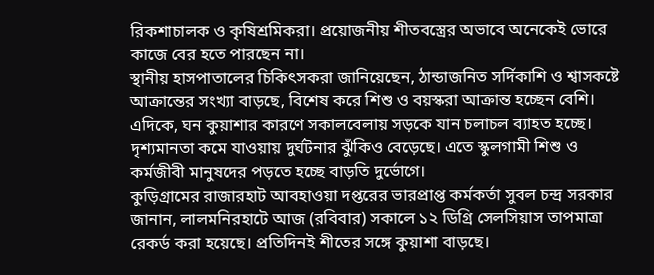রিকশাচালক ও কৃষিশ্রমিকরা। প্রয়োজনীয় শীতবস্ত্রের অভাবে অনেকেই ভোরে কাজে বের হতে পারছেন না।
স্থানীয় হাসপাতালের চিকিৎসকরা জানিয়েছেন, ঠান্ডাজনিত সর্দিকাশি ও শ্বাসকষ্টে আক্রান্তের সংখ্যা বাড়ছে, বিশেষ করে শিশু ও বয়স্করা আক্রান্ত হচ্ছেন বেশি।
এদিকে, ঘন কুয়াশার কারণে সকালবেলায় সড়কে যান চলাচল ব্যাহত হচ্ছে। দৃশ্যমানতা কমে যাওয়ায় দুর্ঘটনার ঝুঁকিও বেড়েছে। এতে স্কুলগামী শিশু ও কর্মজীবী মানুষদের পড়তে হচ্ছে বাড়তি দুর্ভোগে।
কুড়িগ্রামের রাজারহাট আবহাওয়া দপ্তরের ভারপ্রাপ্ত কর্মকর্তা সুবল চন্দ্র সরকার জানান, লালমনিরহাটে আজ (রবিবার) সকালে ১২ ডিগ্রি সেলসিয়াস তাপমাত্রা রেকর্ড করা হয়েছে। প্রতিদিনই শীতের সঙ্গে কুয়াশা বাড়ছে।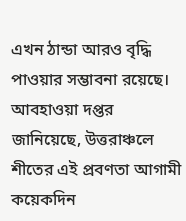এখন ঠান্ডা আরও বৃদ্ধি পাওয়ার সম্ভাবনা রয়েছে।
আবহাওয়া দপ্তর জানিয়েছে, উত্তরাঞ্চলে শীতের এই প্রবণতা আগামী কয়েকদিন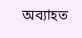অব্যাহত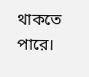থাকতে পারে।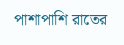পাশাপাশি রাতের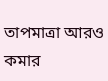তাপমাত্রা আরও কমার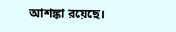আশঙ্কা রয়েছে।